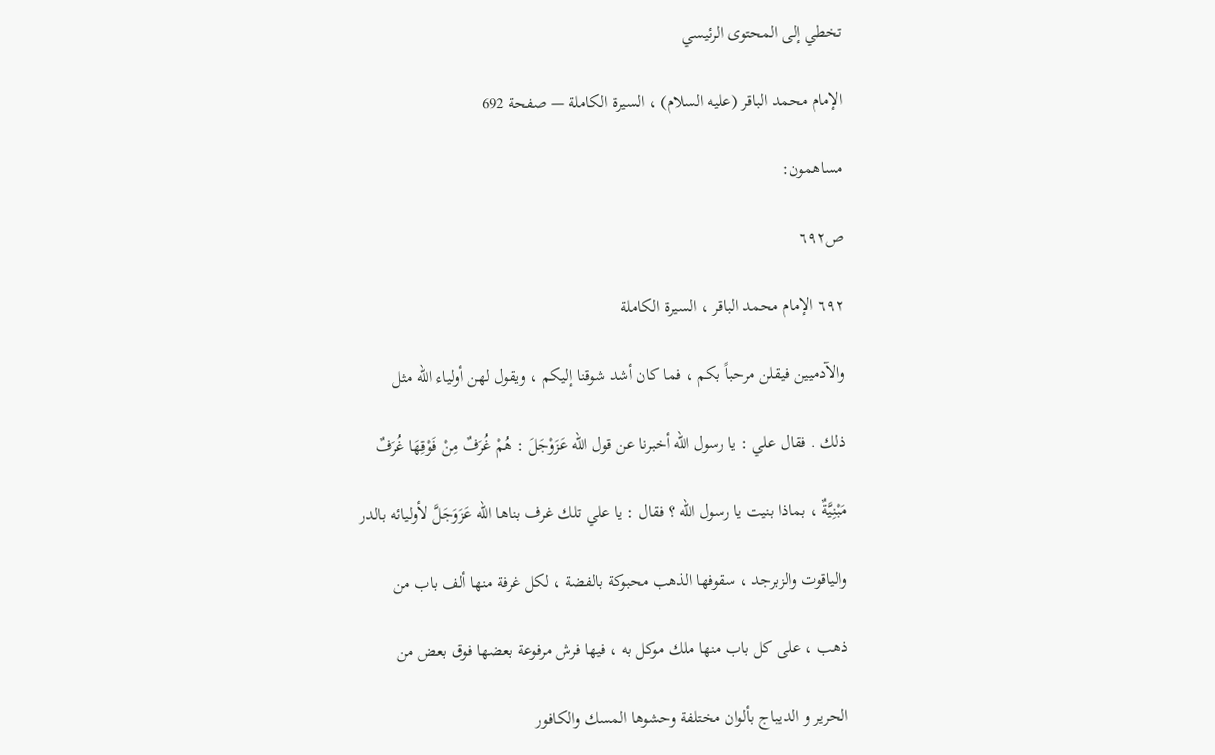تخطي إلى المحتوى الرئيسي

الإمام محمد الباقر (عليه السلام) ، السيرة الكاملة — صفحة 692

مساهمون:

ص٦٩٢

٦٩٢ الإمام محمد الباقر ، السيرة الكاملة

والآدميين فيقلن مرحباً بكم ، فما كان أشد شوقنا إليكم ، ويقول لهن أولياء الله مثل

ذلك . فقال علي : يا رسول الله أخبرنا عن قول الله عَزَوْجَلَ : هُمْ غُرَفٌ مِنْ فَوْقِهَا غُرَفٌ

مَبْنِيَّةٌ ، بماذا بنيت يا رسول الله ؟ فقال : يا علي تلك غرف بناها الله عَزَوَجَلَّ لأوليائه بالدر

والياقوت والزبرجد ، سقوفها الذهب محبوكة بالفضة ، لكل غرفة منها ألف باب من

ذهب ، على كل باب منها ملك موكل به ، فيها فرش مرفوعة بعضها فوق بعض من

الحرير و الديباج بألوان مختلفة وحشوها المسك والكافور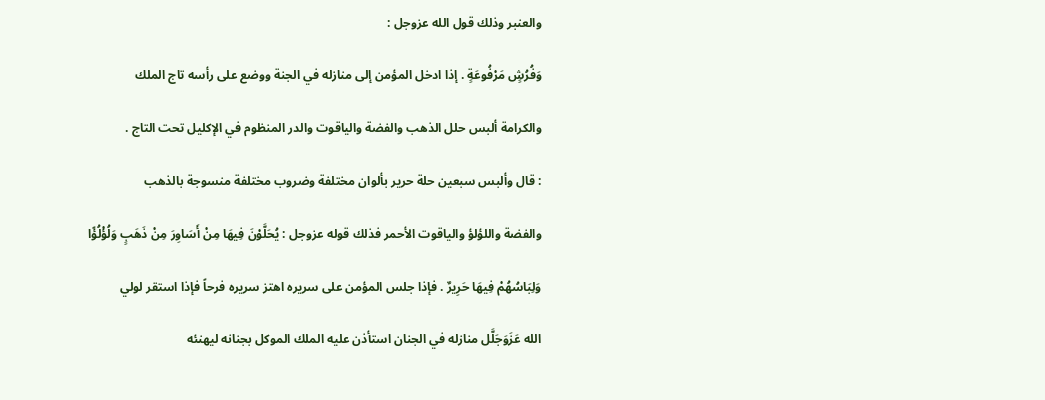والعنبر وذلك قول الله عزوجل :

وَفُرُشٍ مَرْفُوعَةٍ . إذا ادخل المؤمن إلى منازله في الجنة ووضع على رأسه تاج الملك

والكرامة ألبس حلل الذهب والفضة والياقوت والدر المنظوم في الإكليل تحت التاج .

: قال وألبس سبعين حلة حرير بألوان مختلفة وضروب مختلفة منسوجة بالذهب

والفضة واللؤلؤ والياقوت الأحمر فذلك قوله عزوجل : يُحَلَّوْنَ فِيهَا مِنْ أَسَاوِرَ مِنْ ذَهَبٍ وَلُؤْلُؤًا

وَلِبَاسُهُمْ فِيهَا حَرِيرٌ . فإذا جلس المؤمن على سريره اهتز سريره فرحاً فإذا استقر لولي

الله عَزَوَجَلَّل منازله في الجنان استأذن عليه الملك الموكل بجنانه ليهنئه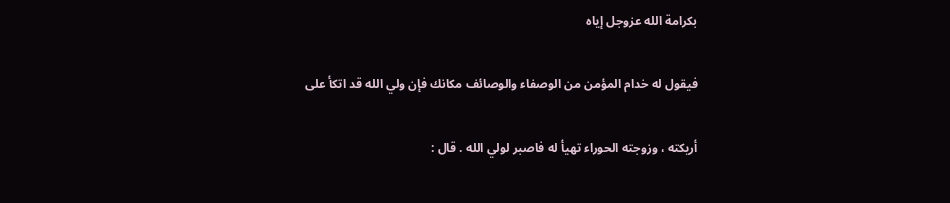بكرامة الله عزوجل إياه

فيقول له خدام المؤمن من الوصفاء والوصائف مكانك فإن ولي الله قد اتكأ على

أريكته ، وزوجته الحوراء تهيأ له فاصبر لولي الله . قال :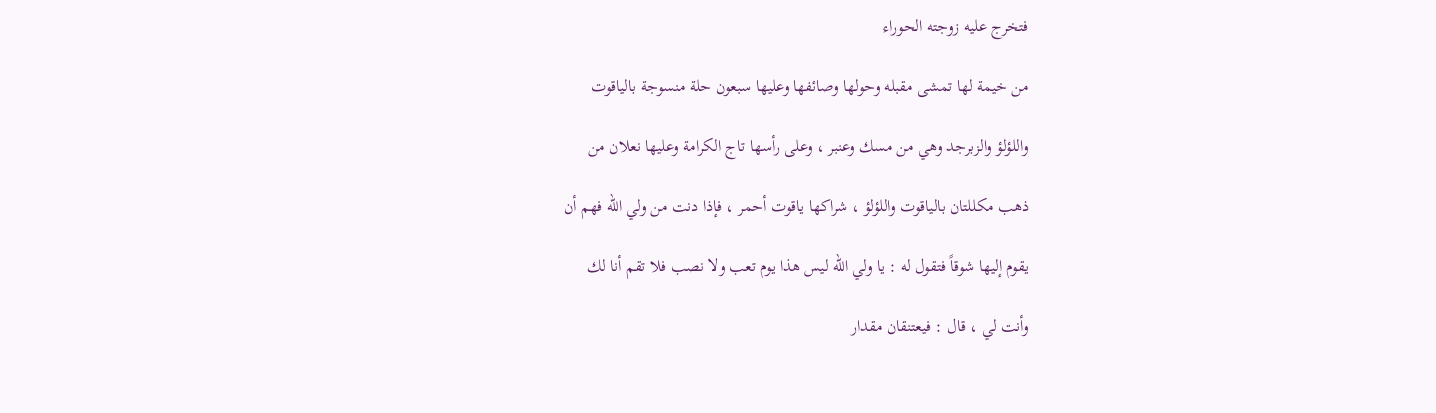فتخرج عليه زوجته الحوراء

من خيمة لها تمشى مقبله وحولها وصائفها وعليها سبعون حلة منسوجة بالياقوت

واللؤلؤ والزبرجد وهي من مسك وعنبر ، وعلى رأسها تاج الكرامة وعليها نعلان من

ذهب مكللتان بالياقوت واللؤلؤ ، شراكها ياقوت أحمر ، فإذا دنت من ولي الله فهم أن

يقوم إليها شوقاً فتقول له : يا ولي الله ليس هذا يوم تعب ولا نصب فلا تقم أنا لك

وأنت لي ، قال : فيعتنقان مقدار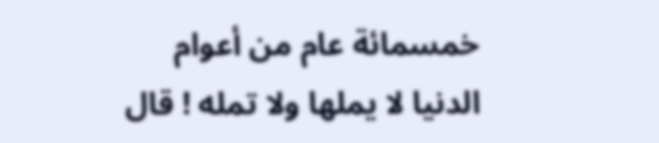خمسمائة عام من أعوام الدنيا لا يملها ولا تمله ! قال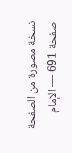نسخة مصورة من الصفحة
صفحة 691 — الإمام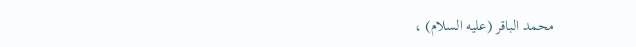محمد الباقر (عليه السلام) ،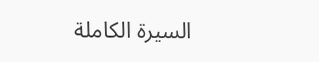السيرة الكاملة